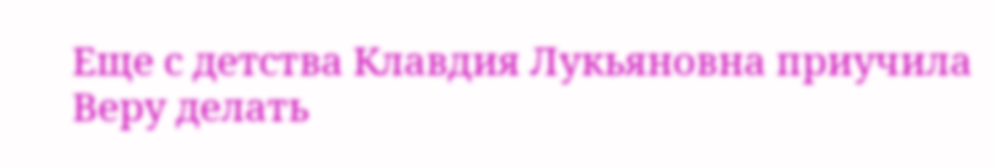Еще с детства Клавдия Лукьяновна приучила Веру делать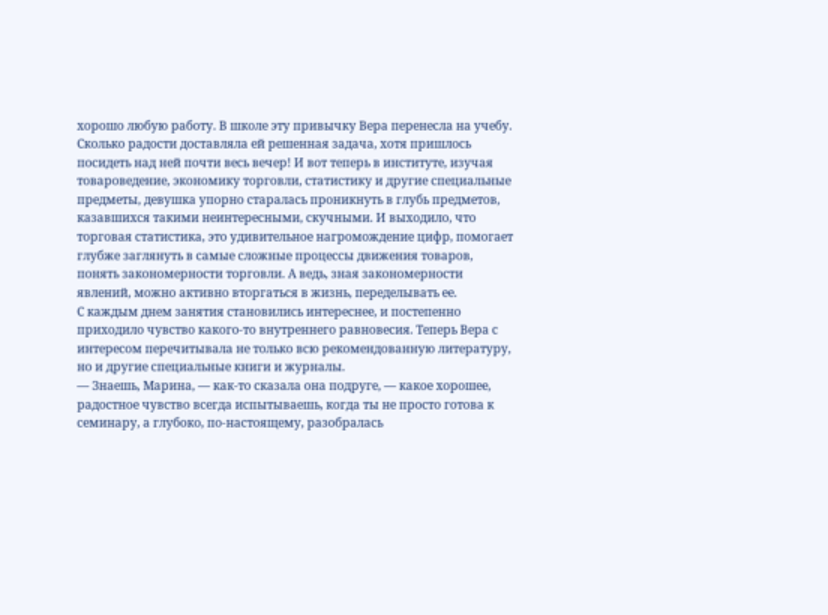хорошо любую работу. В школе эту привычку Вера перенесла на учебу. Сколько радости доставляла ей решенная задача, хотя пришлось посидеть над ней почти весь вечер! И вот теперь в институте, изучая товароведение, экономику торговли, статистику и другие специальные предметы, девушка упорно старалась проникнуть в глубь предметов, казавшихся такими неинтересными, скучными. И выходило, что торговая статистика, это удивительное нагромождение цифр, помогает глубже заглянуть в самые сложные процессы движения товаров, понять закономерности торговли. А ведь, зная закономерности явлений, можно активно вторгаться в жизнь, переделывать ее.
С каждым днем занятия становились интереснее, и постепенно приходило чувство какого-то внутреннего равновесия. Теперь Вера с интересом перечитывала не только всю рекомендованную литературу, но и другие специальные книги и журналы.
— Знаешь, Марина, — как-то сказала она подруге, — какое хорошее, радостное чувство всегда испытываешь, когда ты не просто готова к семинару, а глубоко, по-настоящему, разобралась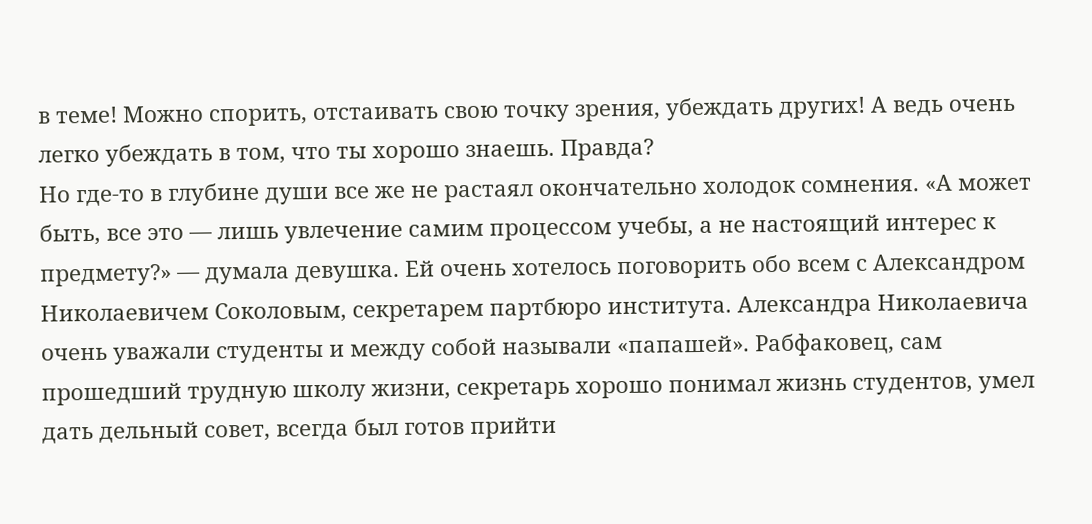в теме! Можно спорить, отстаивать свою точку зрения, убеждать других! А ведь очень легко убеждать в том, что ты хорошо знаешь. Правда?
Но где-то в глубине души все же не растаял окончательно холодок сомнения. «А может быть, все это — лишь увлечение самим процессом учебы, а не настоящий интерес к предмету?» — думала девушка. Ей очень хотелось поговорить обо всем с Александром Николаевичем Соколовым, секретарем партбюро института. Александра Николаевича очень уважали студенты и между собой называли «папашей». Рабфаковец, сам прошедший трудную школу жизни, секретарь хорошо понимал жизнь студентов, умел дать дельный совет, всегда был готов прийти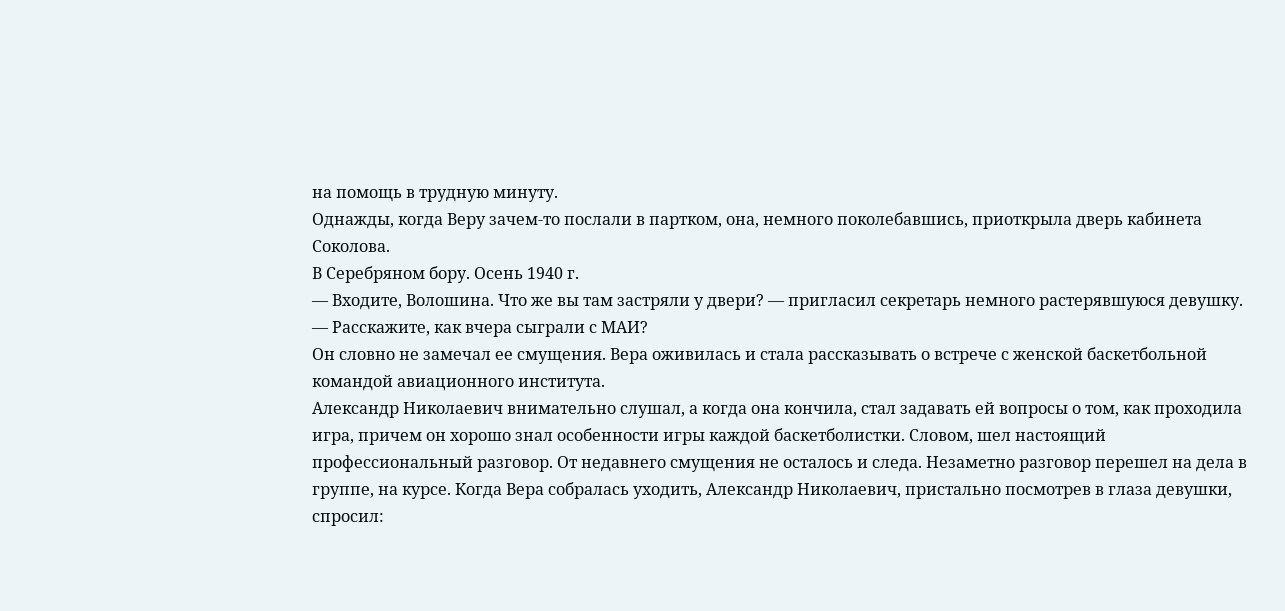на помощь в трудную минуту.
Однажды, когда Веру зачем-то послали в партком, она, немного поколебавшись, приоткрыла дверь кабинета Соколова.
В Серебряном бору. Осень 1940 г.
— Входите, Волошина. Что же вы там застряли у двери? — пригласил секретарь немного растерявшуюся девушку. — Расскажите, как вчера сыграли с МАИ?
Он словно не замечал ее смущения. Вера оживилась и стала рассказывать о встрече с женской баскетбольной командой авиационного института.
Александр Николаевич внимательно слушал, а когда она кончила, стал задавать ей вопросы о том, как проходила игра, причем он хорошо знал особенности игры каждой баскетболистки. Словом, шел настоящий профессиональный разговор. От недавнего смущения не осталось и следа. Незаметно разговор перешел на дела в группе, на курсе. Когда Вера собралась уходить, Александр Николаевич, пристально посмотрев в глаза девушки, спросил: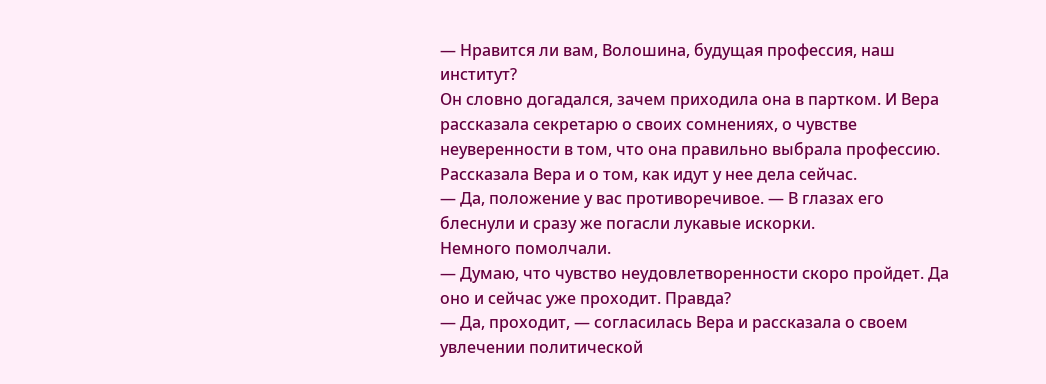— Нравится ли вам, Волошина, будущая профессия, наш институт?
Он словно догадался, зачем приходила она в партком. И Вера рассказала секретарю о своих сомнениях, о чувстве неуверенности в том, что она правильно выбрала профессию. Рассказала Вера и о том, как идут у нее дела сейчас.
— Да, положение у вас противоречивое. — В глазах его блеснули и сразу же погасли лукавые искорки.
Немного помолчали.
— Думаю, что чувство неудовлетворенности скоро пройдет. Да оно и сейчас уже проходит. Правда?
— Да, проходит, — согласилась Вера и рассказала о своем увлечении политической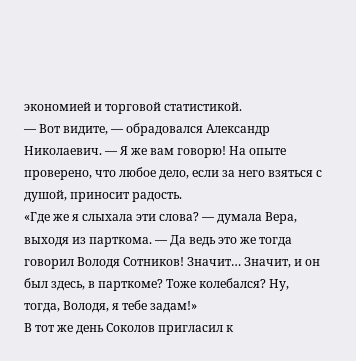экономией и торговой статистикой.
— Вот видите, — обрадовался Александр Николаевич. — Я же вам говорю! На опыте проверено, что любое дело, если за него взяться с душой, приносит радость.
«Где же я слыхала эти слова? — думала Вера, выходя из парткома. — Да ведь это же тогда говорил Володя Сотников! Значит… Значит, и он был здесь, в парткоме? Тоже колебался? Ну, тогда, Володя, я тебе задам!»
В тот же день Соколов пригласил к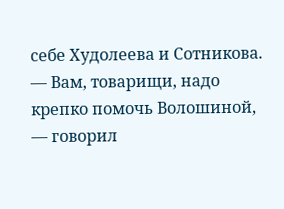себе Худолеева и Сотникова.
— Вам, товарищи, надо крепко помочь Волошиной, — говорил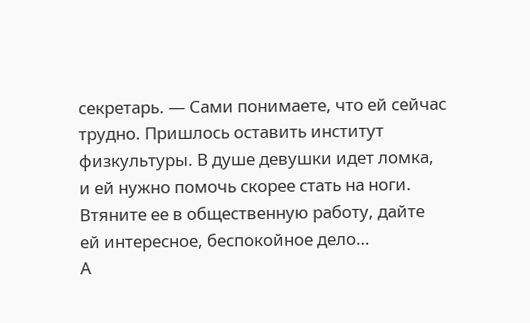секретарь. — Сами понимаете, что ей сейчас трудно. Пришлось оставить институт физкультуры. В душе девушки идет ломка, и ей нужно помочь скорее стать на ноги. Втяните ее в общественную работу, дайте ей интересное, беспокойное дело…
А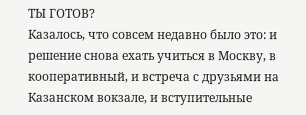ТЫ ГОТОВ?
Казалось, что совсем недавно было это: и решение снова ехать учиться в Москву, в кооперативный, и встреча с друзьями на Казанском вокзале, и вступительные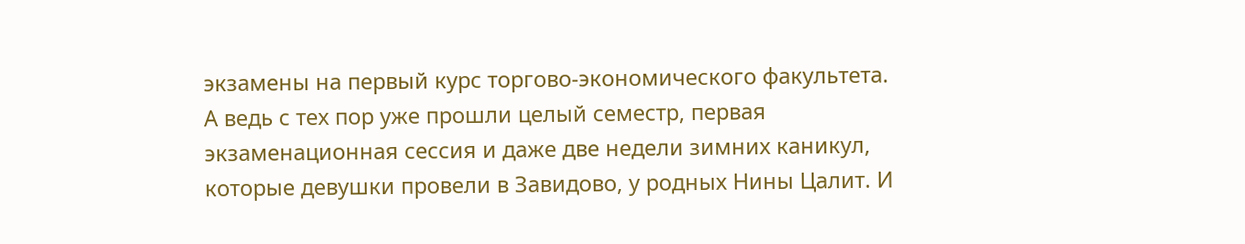экзамены на первый курс торгово-экономического факультета.
А ведь с тех пор уже прошли целый семестр, первая экзаменационная сессия и даже две недели зимних каникул, которые девушки провели в Завидово, у родных Нины Цалит. И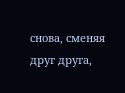снова, сменяя друг друга,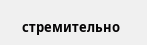стремительно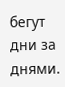бегут дни за днями.